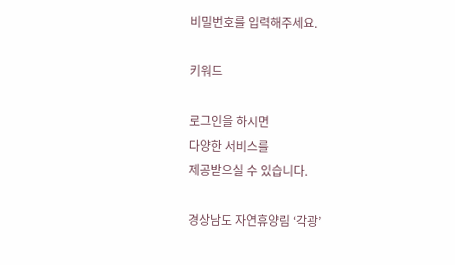비밀번호를 입력해주세요.

키워드

로그인을 하시면
다양한 서비스를
제공받으실 수 있습니다.

경상남도 자연휴양림 ‘각광’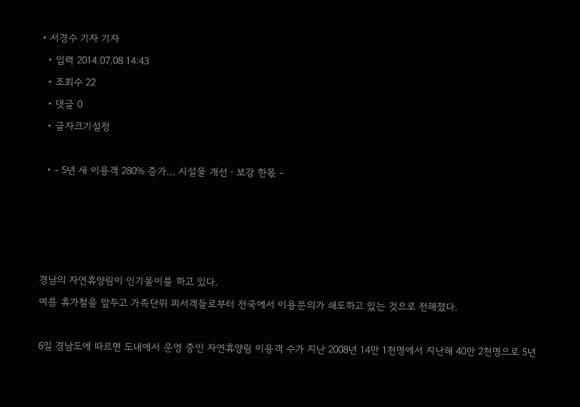• 서경수 기자 기자
  • 입력 2014.07.08 14:43
  • 조회수 22
  • 댓글 0
  • 글자크기설정

  • - 5년 새 이용객 280% 증가… 시설물 개선ㆍ보강 한몫 -




경남의 자연휴양림이 인기몰이를 하고 있다.
여름 휴가철을 앞두고 가족단위 피서객들로부터 전국에서 이용문의가 쇄도하고 있는 것으로 전해졌다.

6일 경남도에 따르면 도내에서 운영 중인 자연휴양림 이용객 수가 지난 2008년 14만 1천명에서 지난해 40만 2천명으로 5년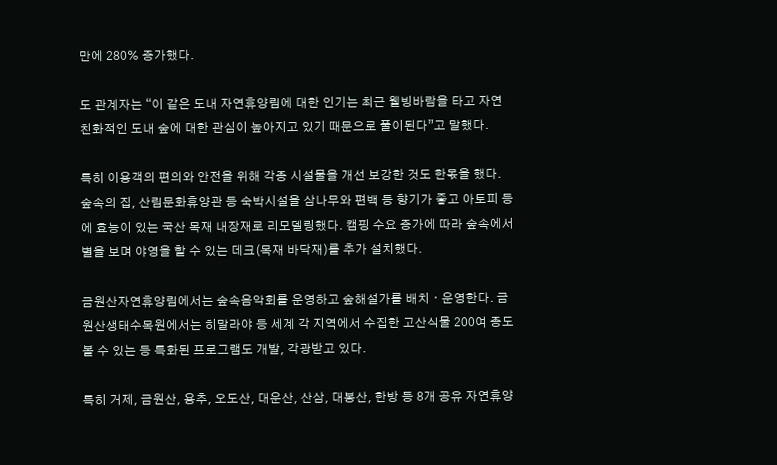만에 280% 증가했다.

도 관계자는 “이 같은 도내 자연휴양림에 대한 인기는 최근 웰빙바람을 타고 자연친화적인 도내 숲에 대한 관심이 높아지고 있기 때문으로 풀이된다”고 말했다.

특히 이용객의 편의와 안전을 위해 각종 시설물을 개선 보강한 것도 한몫을 했다.
숲속의 집, 산림문화휴양관 등 숙박시설을 삼나무와 편백 등 향기가 좋고 아토피 등에 효능이 있는 국산 목재 내장재로 리모델링했다. 캠핑 수요 증가에 따라 숲속에서 별을 보며 야영을 할 수 있는 데크(목재 바닥재)를 추가 설치했다.

금원산자연휴양림에서는 숲속음악회를 운영하고 숲해설가를 배치ㆍ운영한다. 금원산생태수목원에서는 히말라야 등 세계 각 지역에서 수집한 고산식물 200여 종도 볼 수 있는 등 특화된 프로그램도 개발, 각광받고 있다.

특히 거제, 금원산, 용추, 오도산, 대운산, 산삼, 대봉산, 한방 등 8개 공유 자연휴양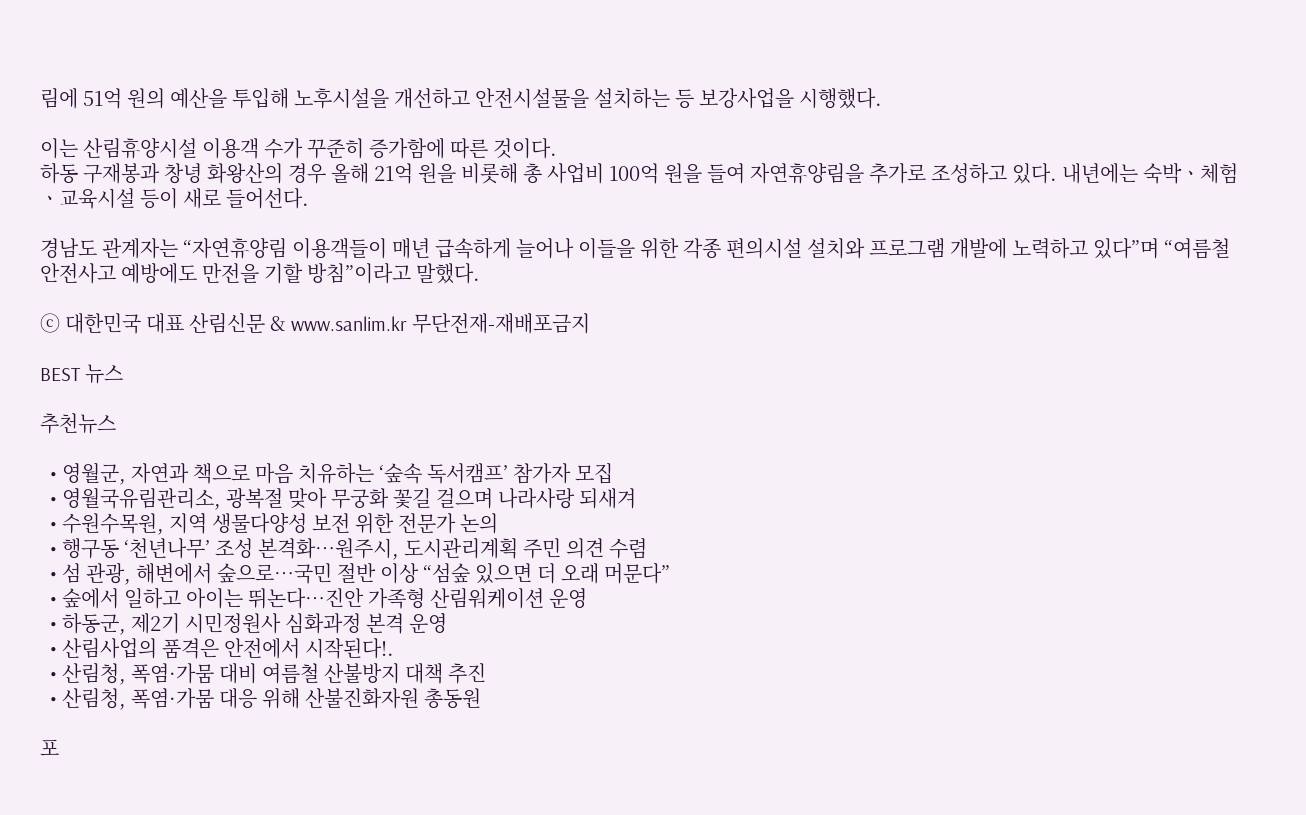림에 51억 원의 예산을 투입해 노후시설을 개선하고 안전시설물을 설치하는 등 보강사업을 시행했다.

이는 산림휴양시설 이용객 수가 꾸준히 증가함에 따른 것이다.
하동 구재봉과 창녕 화왕산의 경우 올해 21억 원을 비롯해 총 사업비 100억 원을 들여 자연휴양림을 추가로 조성하고 있다. 내년에는 숙박ㆍ체험ㆍ교육시설 등이 새로 들어선다.

경남도 관계자는 “자연휴양림 이용객들이 매년 급속하게 늘어나 이들을 위한 각종 편의시설 설치와 프로그램 개발에 노력하고 있다”며 “여름철 안전사고 예방에도 만전을 기할 방침”이라고 말했다.

ⓒ 대한민국 대표 산림신문 & www.sanlim.kr 무단전재-재배포금지

BEST 뉴스

추천뉴스

  • 영월군, 자연과 책으로 마음 치유하는 ‘숲속 독서캠프’ 참가자 모집
  • 영월국유림관리소, 광복절 맞아 무궁화 꽃길 걸으며 나라사랑 되새겨
  • 수원수목원, 지역 생물다양성 보전 위한 전문가 논의
  • 행구동 ‘천년나무’ 조성 본격화…원주시, 도시관리계획 주민 의견 수렴
  • 섬 관광, 해변에서 숲으로…국민 절반 이상 “섬숲 있으면 더 오래 머문다”
  • 숲에서 일하고 아이는 뛰논다…진안 가족형 산림워케이션 운영
  • 하동군, 제2기 시민정원사 심화과정 본격 운영
  • 산림사업의 품격은 안전에서 시작된다!.
  • 산림청, 폭염·가뭄 대비 여름철 산불방지 대책 추진
  • 산림청, 폭염·가뭄 대응 위해 산불진화자원 총동원

포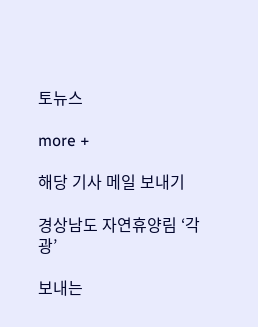토뉴스

more +

해당 기사 메일 보내기

경상남도 자연휴양림 ‘각광’

보내는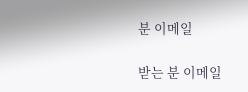분 이메일

받는 분 이메일